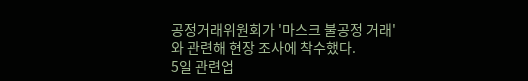공정거래위원회가 '마스크 불공정 거래'와 관련해 현장 조사에 착수했다.
5일 관련업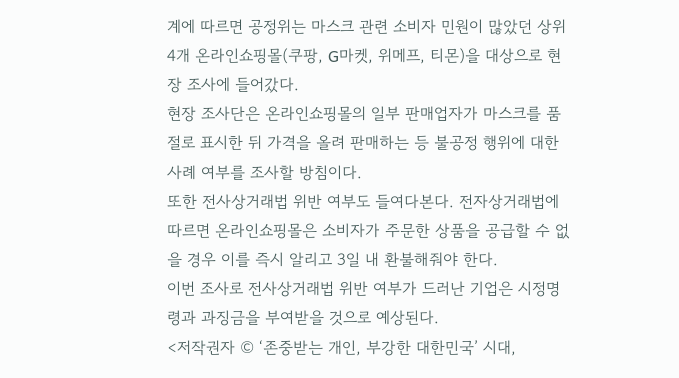계에 따르면 공정위는 마스크 관련 소비자 민원이 많았던 상위 4개 온라인쇼핑몰(쿠팡, G마켓, 위메프, 티몬)을 대상으로 현장 조사에 들어갔다.
현장 조사단은 온라인쇼핑몰의 일부 판매업자가 마스크를 품절로 표시한 뒤 가격을 올려 판매하는 등 불공정 행위에 대한 사례 여부를 조사할 방침이다.
또한 전사상거래법 위반 여부도 들여다본다. 전자상거래법에 따르면 온라인쇼핑몰은 소비자가 주문한 상품을 공급할 수 없을 경우 이를 즉시 알리고 3일 내 환불해줘야 한다.
이번 조사로 전사상거래법 위반 여부가 드러난 기업은 시정명령과 과징금을 부여받을 것으로 예상된다.
<저작권자 © ‘존중받는 개인, 부강한 대한민국’ 시대,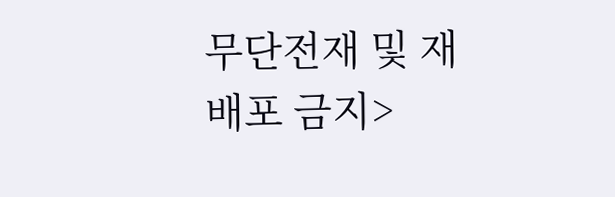무단전재 및 재배포 금지>